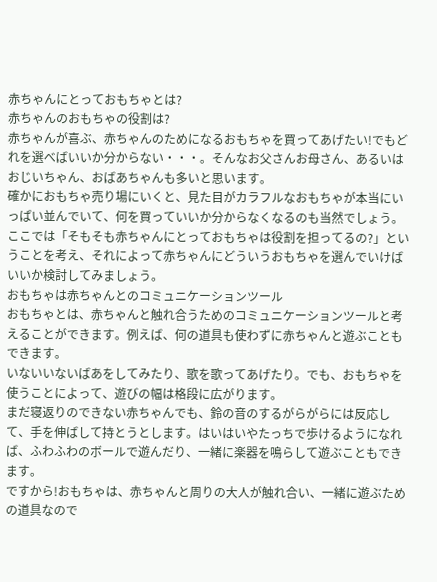赤ちゃんにとっておもちゃとは?
赤ちゃんのおもちゃの役割は?
赤ちゃんが喜ぶ、赤ちゃんのためになるおもちゃを買ってあげたい!でもどれを選べばいいか分からない・・・。そんなお父さんお母さん、あるいはおじいちゃん、おばあちゃんも多いと思います。
確かにおもちゃ売り場にいくと、見た目がカラフルなおもちゃが本当にいっぱい並んでいて、何を買っていいか分からなくなるのも当然でしょう。
ここでは「そもそも赤ちゃんにとっておもちゃは役割を担ってるの?」ということを考え、それによって赤ちゃんにどういうおもちゃを選んでいけばいいか検討してみましょう。
おもちゃは赤ちゃんとのコミュニケーションツール
おもちゃとは、赤ちゃんと触れ合うためのコミュニケーションツールと考えることができます。例えば、何の道具も使わずに赤ちゃんと遊ぶこともできます。
いないいないばあをしてみたり、歌を歌ってあげたり。でも、おもちゃを使うことによって、遊びの幅は格段に広がります。
まだ寝返りのできない赤ちゃんでも、鈴の音のするがらがらには反応して、手を伸ばして持とうとします。はいはいやたっちで歩けるようになれば、ふわふわのボールで遊んだり、一緒に楽器を鳴らして遊ぶこともできます。
ですから!おもちゃは、赤ちゃんと周りの大人が触れ合い、一緒に遊ぶための道具なので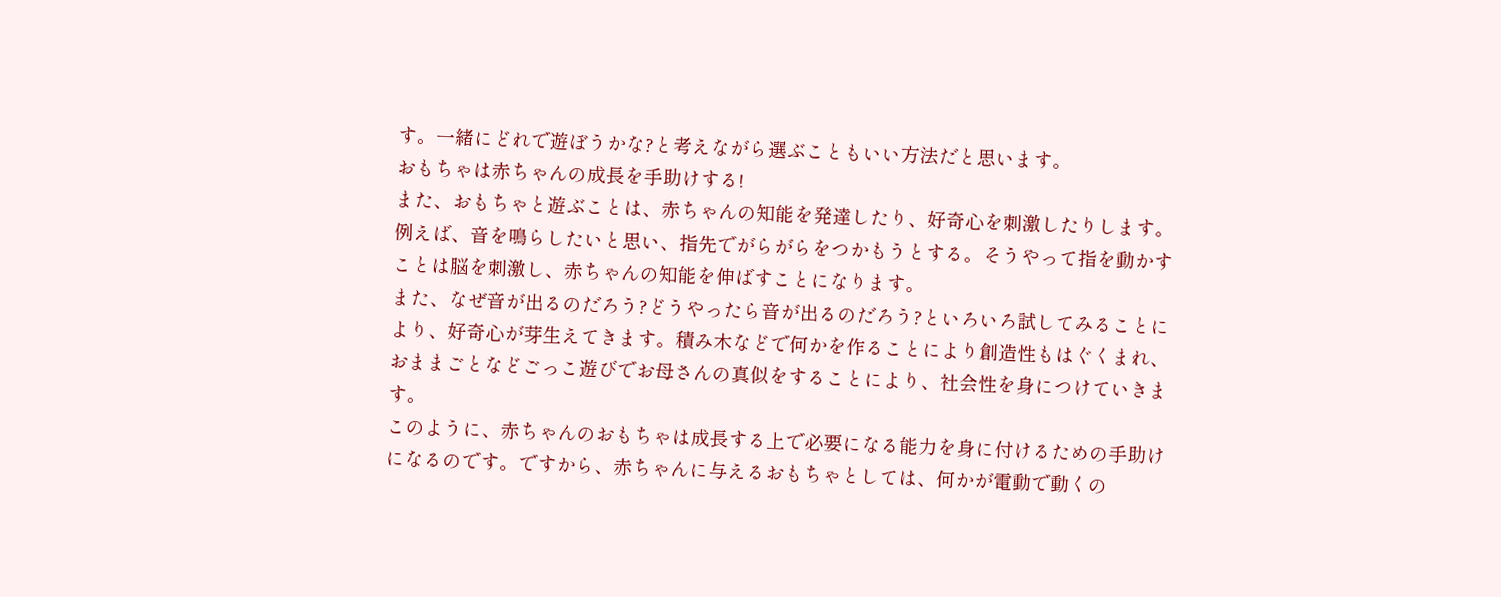す。一緒にどれで遊ぼうかな?と考えながら選ぶこともいい方法だと思います。
おもちゃは赤ちゃんの成長を手助けする!
また、おもちゃと遊ぶことは、赤ちゃんの知能を発達したり、好奇心を刺激したりします。例えば、音を鳴らしたいと思い、指先でがらがらをつかもうとする。そうやって指を動かすことは脳を刺激し、赤ちゃんの知能を伸ばすことになります。
また、なぜ音が出るのだろう?どうやったら音が出るのだろう?といろいろ試してみることにより、好奇心が芽生えてきます。積み木などで何かを作ることにより創造性もはぐくまれ、おままごとなどごっこ遊びでお母さんの真似をすることにより、社会性を身につけていきます。
このように、赤ちゃんのおもちゃは成長する上で必要になる能力を身に付けるための手助けになるのです。ですから、赤ちゃんに与えるおもちゃとしては、何かが電動で動くの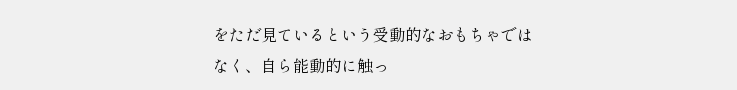をただ見ているという受動的なおもちゃではなく、自ら能動的に触っ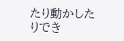たり動かしたりでき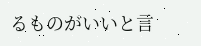るものがいいと言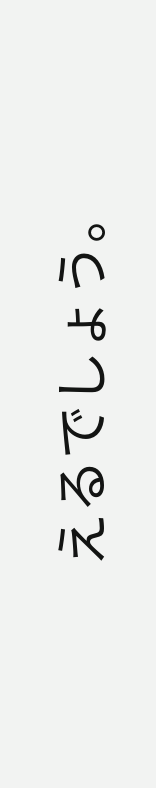えるでしょう。